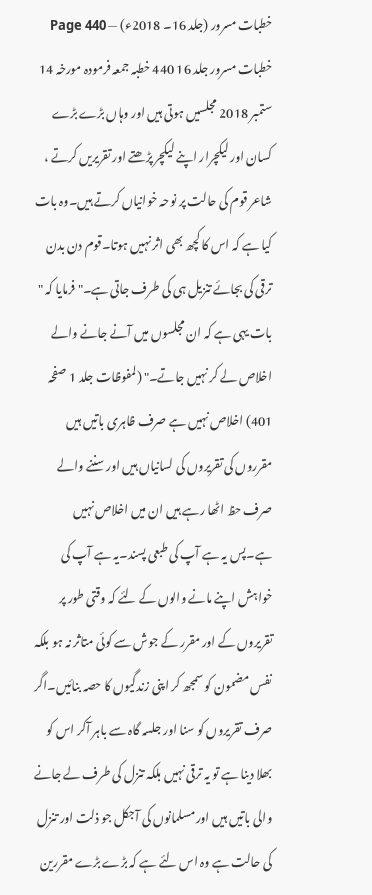خطبات مسرور (جلد 16۔ 2018ء) — Page 440
خطبات مسرور جلد 16 440 خطبہ جمعہ فرمودہ مورخہ 14 ستمبر 2018 مجلسیں ہوتی ہیں اور وہاں بڑے بڑے کسان اور لیکچرار اپنے لیکچر پڑھتے اور تقریریں کرتے ، شاعر قوم کی حالت پر نوحہ خوانیاں کرتے ہیں۔وہ بات کیا ہے کہ اس کا کچھ بھی اثر نہیں ہوتا۔قوم دن بدن ترقی کی بجائے تنزیل ہی کی طرف جاتی ہے۔" فرمایا کہ " بات یہی ہے کہ ان مجلسوں میں آنے جانے والے اخلاص لے کر نہیں جاتے۔" (لمفوظات جلد 1 صفحہ 401) اخلاص نہیں ہے صرف ظاہری باتیں ہیں مقرروں کی تقریروں کی لسانیاں ہیں اور سننے والے صرف حظ اٹھا رہے ہیں ان میں اخلاص نہیں ہے۔پس یہ ہے آپ کی طبعی پسند۔یہ ہے آپ کی خواہش اپنے مانے والوں کے لئے کہ وقتی طور پر تقریروں کے اور مقرر کے جوش سے کوئی متاثر نہ ہو بلکہ نفس مضمون کو سمجھ کر اپنی زندگیوں کا حصہ بنائیں۔اگر صرف تقریروں کو سنا اور جلسہ گاہ سے باہر آکر اس کو بھلا دینا ہے تو یہ ترقی نہیں بلکہ تنزل کی طرف لے جانے والی باتیں ہیں اور مسلمانوں کی آجکل جو ذلت اور تنزل کی حالت ہے وہ اس لئے ہے کہ بڑے بڑے مقررین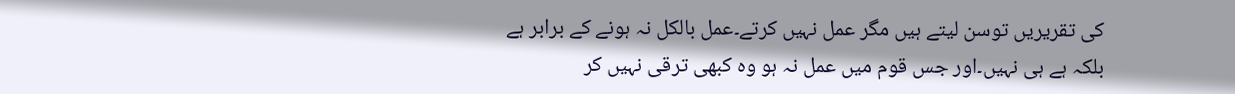کی تقریریں توسن لیتے ہیں مگر عمل نہیں کرتے۔عمل بالکل نہ ہونے کے برابر ہے بلکہ ہے ہی نہیں۔اور جس قوم میں عمل نہ ہو وہ کبھی ترقی نہیں کر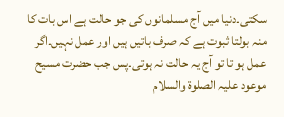سکتی۔دنیا میں آج مسلمانوں کی جو حالت ہے اس بات کا منہ بولتا ثبوت ہے کہ صرف باتیں ہیں اور عمل نہیں۔اگر عمل ہو تا تو آج یہ حالت نہ ہوتی۔پس جب حضرت مسیح موعود علیہ الصلوۃ والسلام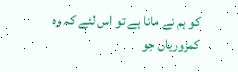کو ہم نے مانا ہے تو اس لئے کہ وہ کمزوریاں جو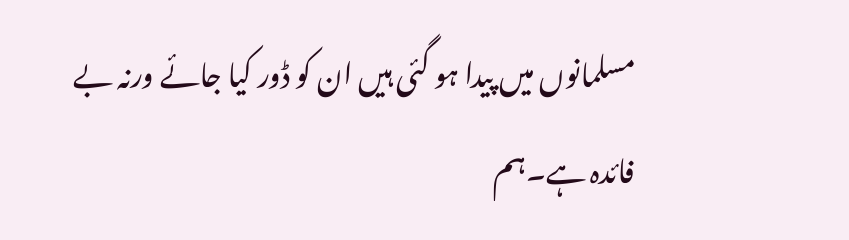مسلمانوں میں پیدا ہو گئی ہیں ان کو ڈور کیا جائے ورنہ بے فائدہ ہے۔ہم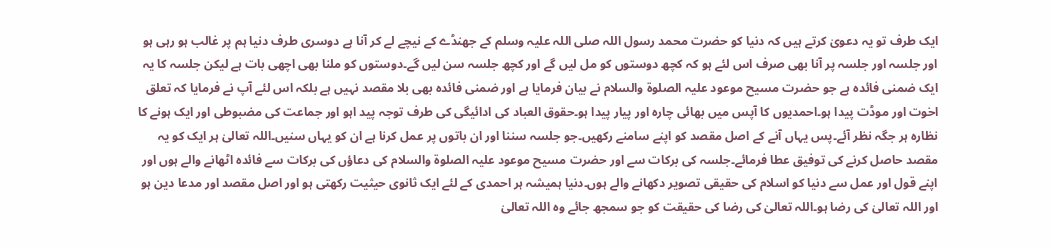ایک طرف تو یہ دعویٰ کرتے ہیں کہ دنیا کو حضرت محمد رسول اللہ صلی اللہ علیہ وسلم کے جھنڈے کے نیچے لے کر آنا ہے دوسری طرف دنیا ہم پر غالب ہو رہی ہو اور جلسہ اور جلسہ پر آنا بھی صرف اس لئے ہو کہ کچھ دوستوں کو مل لیں گے اور کچھ جلسہ سن لیں گے۔دوستوں کو ملنا بھی اچھی بات ہے لیکن جلسہ کا یہ ایک ضمنی فائدہ ہے جو حضرت مسیح موعود علیہ الصلوۃ والسلام نے بیان فرمایا ہے اور ضمنی فائدہ بھی بلا مقصد نہیں ہے بلکہ اس لئے آپ نے فرمایا کہ تعلق اخوت اور موڈت پیدا ہو۔احمدیوں کا آپس میں بھائی چارہ اور پیار پیدا ہو۔حقوق العباد کی ادائیگی کی طرف توجہ پید اہو اور جماعت کی مضبوطی اور ایک ہونے کا نظارہ ہر جگہ نظر آئے۔پس یہاں آنے کے اصل مقصد کو اپنے سامنے رکھیں۔جو جلسہ سننا اور ان باتوں پر عمل کرنا ہے ان کو یہاں سنیں۔اللہ تعالیٰ ہر ایک کو یہ مقصد حاصل کرنے کی توفیق عطا فرمائے۔جلسہ کی برکات سے اور حضرت مسیح موعود علیہ الصلوۃ والسلام کی دعاؤں کی برکات سے فائدہ اٹھانے والے ہوں اور اپنے قول اور عمل سے دنیا کو اسلام کی حقیقی تصویر دکھانے والے ہوں۔دنیا ہمیشہ ہر احمدی کے لئے ایک ثانوی حیثیت رکھتی ہو اور اصل مقصد اور مدعا دین ہو اور اللہ تعالیٰ کی رضا ہو۔اللہ تعالیٰ کی رضا کی حقیقت کو جو سمجھ جائے وہ اللہ تعالیٰ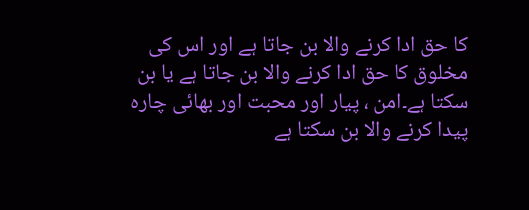کا حق ادا کرنے والا بن جاتا ہے اور اس کی مخلوق کا حق ادا کرنے والا بن جاتا ہے یا بن سکتا ہے۔امن ، پیار اور محبت اور بھائی چارہ پیدا کرنے والا بن سکتا ہے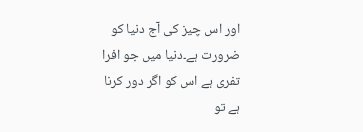اور اس چیز کی آج دنیا کو ضرورت ہے۔دنیا میں جو افرا تفری ہے اس کو اگر دور کرنا ہے تو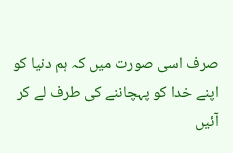صرف اسی صورت میں کہ ہم دنیا کو اپنے خدا کو پہچاننے کی طرف لے کر آئیں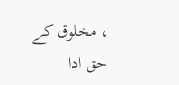، مخلوق کے حق ادا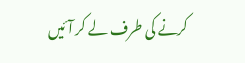کرنے کی طرف لے کر آئیں